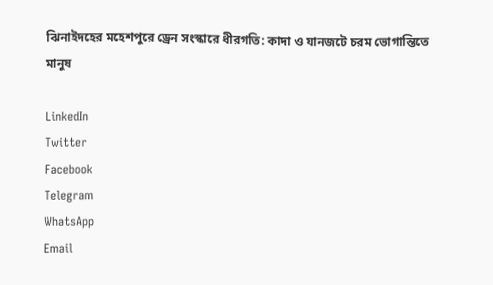ঝিনাইদহের মহেশপুরে ড্রেন সংস্কারে ধীরগতি: কাদা ও যানজটে চরম ভোগান্তিতে মানুষ

LinkedIn
Twitter
Facebook
Telegram
WhatsApp
Email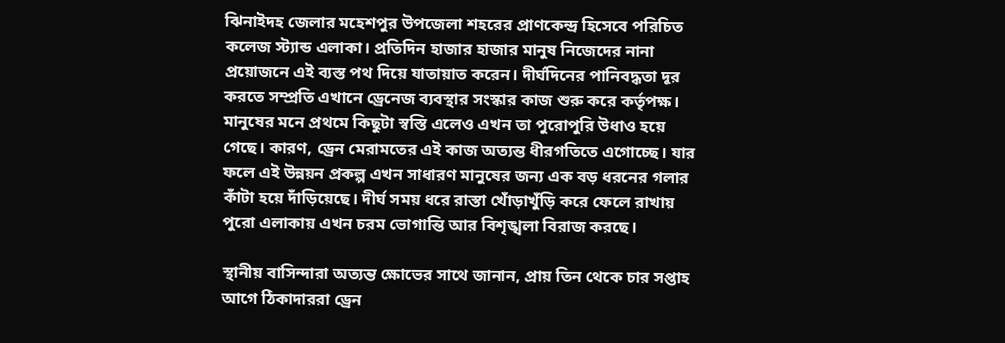ঝিনাইদহ জেলার মহেশপুর উপজেলা শহরের প্রাণকেন্দ্র হিসেবে পরিচিত কলেজ স্ট্যান্ড এলাকা। প্রতিদিন হাজার হাজার মানুষ নিজেদের নানা প্রয়োজনে এই ব্যস্ত পথ দিয়ে যাতায়াত করেন। দীর্ঘদিনের পানিবদ্ধতা দূর করতে সম্প্রতি এখানে ড্রেনেজ ব্যবস্থার সংস্কার কাজ শুরু করে কর্তৃপক্ষ। মানুষের মনে প্রথমে কিছুটা স্বস্তি এলেও এখন তা পুরোপুরি উধাও হয়ে গেছে। কারণ, ড্রেন মেরামতের এই কাজ অত্যন্ত ধীরগতিতে এগোচ্ছে। যার ফলে এই উন্নয়ন প্রকল্প এখন সাধারণ মানুষের জন্য এক বড় ধরনের গলার কাঁটা হয়ে দাঁড়িয়েছে। দীর্ঘ সময় ধরে রাস্তা খোঁড়াখুঁড়ি করে ফেলে রাখায় পুরো এলাকায় এখন চরম ভোগান্তি আর বিশৃঙ্খলা বিরাজ করছে।

স্থানীয় বাসিন্দারা অত্যন্ত ক্ষোভের সাথে জানান, প্রায় তিন থেকে চার সপ্তাহ আগে ঠিকাদাররা ড্রেন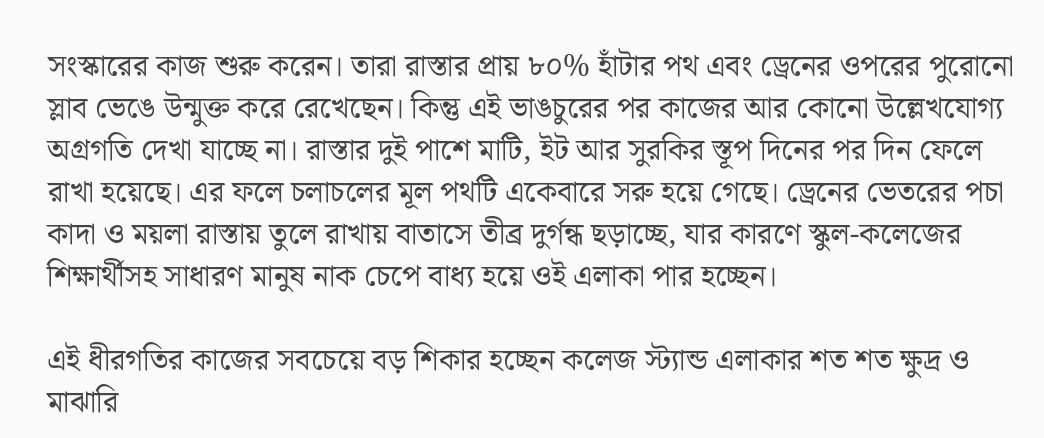সংস্কারের কাজ শুরু করেন। তারা রাস্তার প্রায় ৮০% হাঁটার পথ এবং ড্রেনের ওপরের পুরোনো স্লাব ভেঙে উন্মুক্ত করে রেখেছেন। কিন্তু এই ভাঙচুরের পর কাজের আর কোনো উল্লেখযোগ্য অগ্রগতি দেখা যাচ্ছে না। রাস্তার দুই পাশে মাটি, ইট আর সুরকির স্তূপ দিনের পর দিন ফেলে রাখা হয়েছে। এর ফলে চলাচলের মূল পথটি একেবারে সরু হয়ে গেছে। ড্রেনের ভেতরের পচা কাদা ও ময়লা রাস্তায় তুলে রাখায় বাতাসে তীব্র দুর্গন্ধ ছড়াচ্ছে, যার কারণে স্কুল-কলেজের শিক্ষার্থীসহ সাধারণ মানুষ নাক চেপে বাধ্য হয়ে ওই এলাকা পার হচ্ছেন।

এই ধীরগতির কাজের সবচেয়ে বড় শিকার হচ্ছেন কলেজ স্ট্যান্ড এলাকার শত শত ক্ষুদ্র ও মাঝারি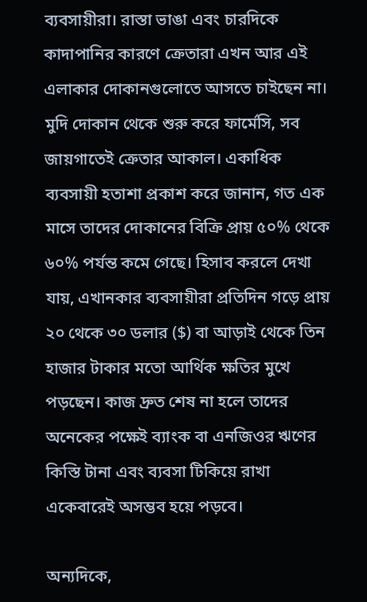ব্যবসায়ীরা। রাস্তা ভাঙা এবং চারদিকে কাদাপানির কারণে ক্রেতারা এখন আর এই এলাকার দোকানগুলোতে আসতে চাইছেন না। মুদি দোকান থেকে শুরু করে ফার্মেসি, সব জায়গাতেই ক্রেতার আকাল। একাধিক ব্যবসায়ী হতাশা প্রকাশ করে জানান, গত এক মাসে তাদের দোকানের বিক্রি প্রায় ৫০% থেকে ৬০% পর্যন্ত কমে গেছে। হিসাব করলে দেখা যায়, এখানকার ব্যবসায়ীরা প্রতিদিন গড়ে প্রায় ২০ থেকে ৩০ ডলার ($) বা আড়াই থেকে তিন হাজার টাকার মতো আর্থিক ক্ষতির মুখে পড়ছেন। কাজ দ্রুত শেষ না হলে তাদের অনেকের পক্ষেই ব্যাংক বা এনজিওর ঋণের কিস্তি টানা এবং ব্যবসা টিকিয়ে রাখা একেবারেই অসম্ভব হয়ে পড়বে।

অন্যদিকে,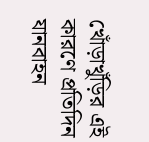খোঁড়াখুঁড়ির এই কারণে প্রতিদিন যানবাহন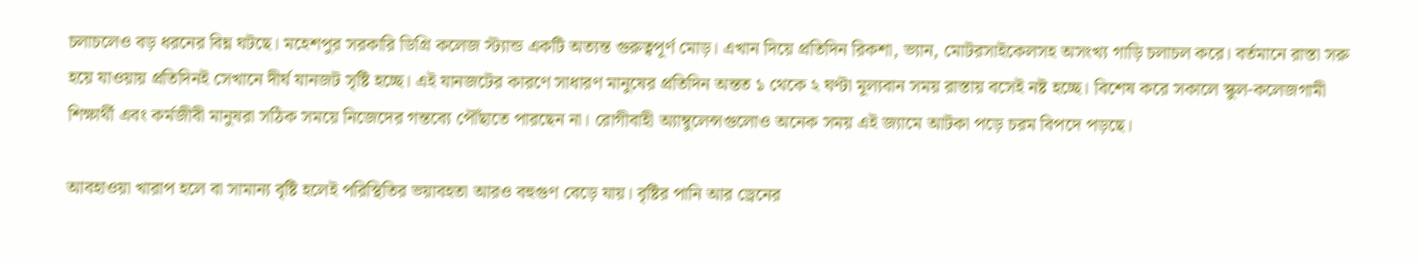চলাচলেও বড় ধরনের বিঘ্ন ঘটছে। মহেশপুর সরকারি ডিগ্রি কলেজ স্ট্যান্ড একটি অত্যন্ত গুরুত্বপূর্ণ মোড়। এখান দিয়ে প্রতিদিন রিকশা, ভ্যান, মোটরসাইকেলসহ অসংখ্য গাড়ি চলাচল করে। বর্তমানে রাস্তা সরু হয়ে যাওয়ায় প্রতিদিনই সেখানে দীর্ঘ যানজট সৃষ্টি হচ্ছে। এই যানজটের কারণে সাধারণ মানুষের প্রতিদিন অন্তত ১ থেকে ২ ঘণ্টা মূল্যবান সময় রাস্তায় বসেই নষ্ট হচ্ছে। বিশেষ করে সকালে স্কুল-কলেজগামী শিক্ষার্থী এবং কর্মজীবী মানুষরা সঠিক সময়ে নিজেদের গন্তব্যে পৌঁছাতে পারছেন না। রোগীবাহী অ্যাম্বুলেন্সগুলোও অনেক সময় এই জ্যামে আটকা পড়ে চরম বিপদে পড়ছে।

আবহাওয়া খারাপ হলে বা সামান্য বৃষ্টি হলেই পরিস্থিতির ভয়াবহতা আরও বহুগুণ বেড়ে যায়। বৃষ্টির পানি আর ড্রেনের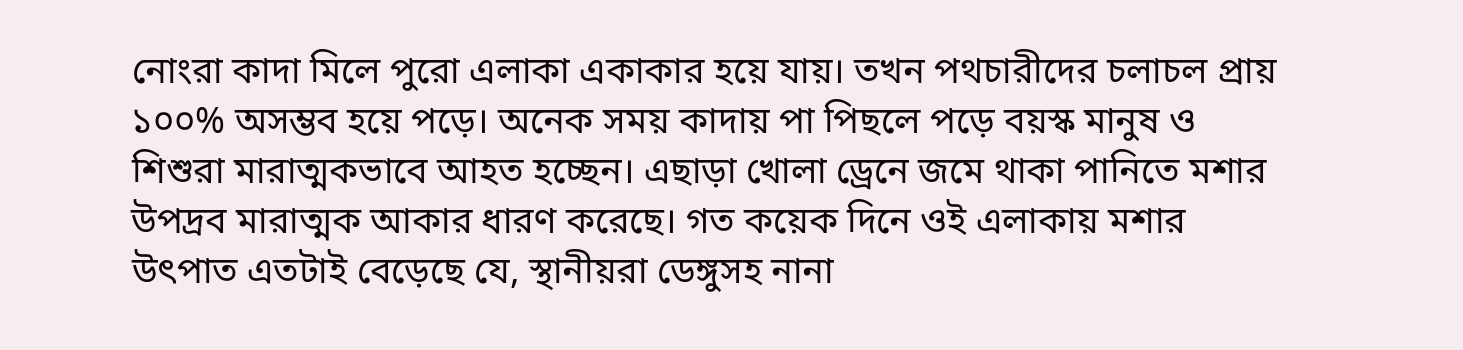নোংরা কাদা মিলে পুরো এলাকা একাকার হয়ে যায়। তখন পথচারীদের চলাচল প্রায় ১০০% অসম্ভব হয়ে পড়ে। অনেক সময় কাদায় পা পিছলে পড়ে বয়স্ক মানুষ ও শিশুরা মারাত্মকভাবে আহত হচ্ছেন। এছাড়া খোলা ড্রেনে জমে থাকা পানিতে মশার উপদ্রব মারাত্মক আকার ধারণ করেছে। গত কয়েক দিনে ওই এলাকায় মশার উৎপাত এতটাই বেড়েছে যে, স্থানীয়রা ডেঙ্গুসহ নানা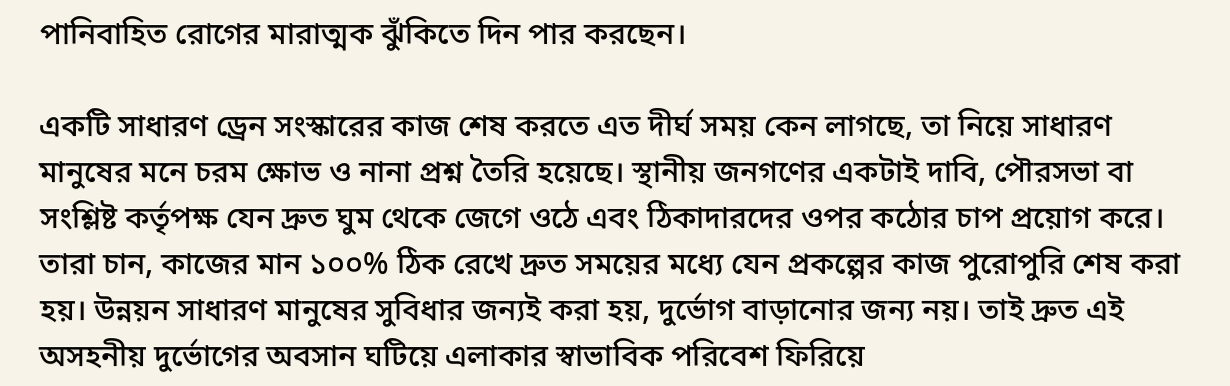পানিবাহিত রোগের মারাত্মক ঝুঁকিতে দিন পার করছেন।

একটি সাধারণ ড্রেন সংস্কারের কাজ শেষ করতে এত দীর্ঘ সময় কেন লাগছে, তা নিয়ে সাধারণ মানুষের মনে চরম ক্ষোভ ও নানা প্রশ্ন তৈরি হয়েছে। স্থানীয় জনগণের একটাই দাবি, পৌরসভা বা সংশ্লিষ্ট কর্তৃপক্ষ যেন দ্রুত ঘুম থেকে জেগে ওঠে এবং ঠিকাদারদের ওপর কঠোর চাপ প্রয়োগ করে। তারা চান, কাজের মান ১০০% ঠিক রেখে দ্রুত সময়ের মধ্যে যেন প্রকল্পের কাজ পুরোপুরি শেষ করা হয়। উন্নয়ন সাধারণ মানুষের সুবিধার জন্যই করা হয়, দুর্ভোগ বাড়ানোর জন্য নয়। তাই দ্রুত এই অসহনীয় দুর্ভোগের অবসান ঘটিয়ে এলাকার স্বাভাবিক পরিবেশ ফিরিয়ে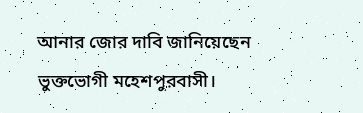আনার জোর দাবি জানিয়েছেন ভুক্তভোগী মহেশপুরবাসী।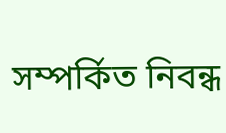সম্পর্কিত নিবন্ধ